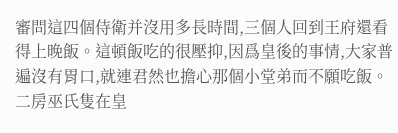審問這四個侍衛并沒用多長時間,三個人回到王府還看得上晚飯。這頓飯吃的很壓抑,因爲皇後的事情,大家普遍沒有胃口,就連君然也擔心那個小堂弟而不願吃飯。
二房巫氏隻在皇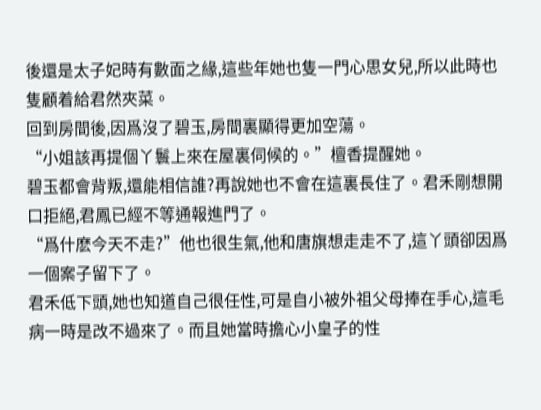後還是太子妃時有數面之緣,這些年她也隻一門心思女兒,所以此時也隻顧着給君然夾菜。
回到房間後,因爲沒了碧玉,房間裏顯得更加空蕩。
“小姐該再提個丫鬟上來在屋裏伺候的。”檀香提醒她。
碧玉都會背叛,還能相信誰?再說她也不會在這裏長住了。君禾剛想開口拒絕,君鳳已經不等通報進門了。
“爲什麽今天不走?”他也很生氣,他和唐旗想走走不了,這丫頭卻因爲一個案子留下了。
君禾低下頭,她也知道自己很任性,可是自小被外祖父母捧在手心,這毛病一時是改不過來了。而且她當時擔心小皇子的性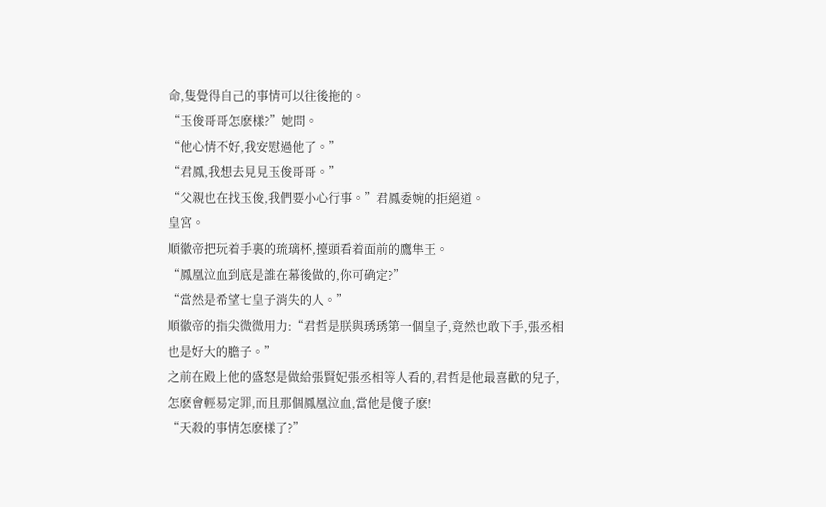命,隻覺得自己的事情可以往後拖的。
“玉俊哥哥怎麽樣?”她問。
“他心情不好,我安慰過他了。”
“君鳳,我想去見見玉俊哥哥。”
“父親也在找玉俊,我們要小心行事。”君鳳委婉的拒絕道。
皇宮。
順徽帝把玩着手裏的琉璃杯,擡頭看着面前的鷹隼王。
“鳳凰泣血到底是誰在幕後做的,你可确定?”
“當然是希望七皇子消失的人。”
順徽帝的指尖微微用力:“君哲是朕與琇琇第一個皇子,竟然也敢下手,張丞相也是好大的膽子。”
之前在殿上他的盛怒是做給張賢妃張丞相等人看的,君哲是他最喜歡的兒子,怎麽會輕易定罪,而且那個鳳凰泣血,當他是傻子麽!
“天殺的事情怎麽樣了?”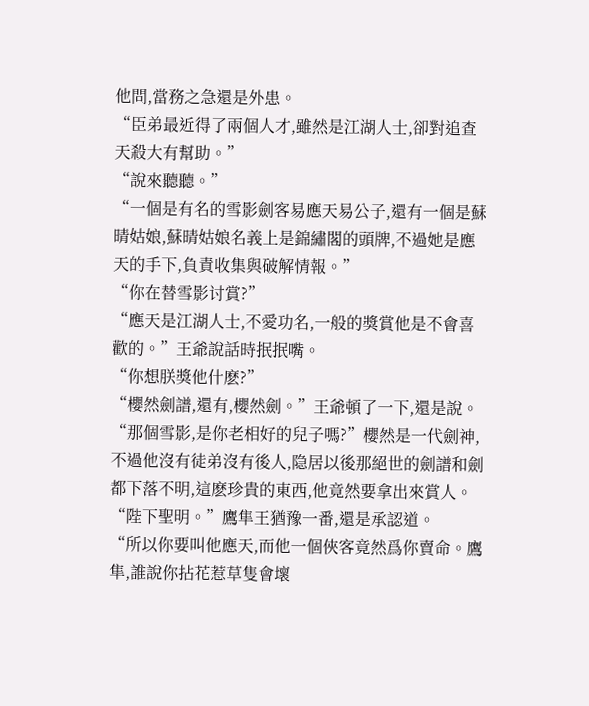他問,當務之急還是外患。
“臣弟最近得了兩個人才,雖然是江湖人士,卻對追查天殺大有幫助。”
“說來聽聽。”
“一個是有名的雪影劍客易應天易公子,還有一個是蘇晴姑娘,蘇晴姑娘名義上是錦繡閣的頭牌,不過她是應天的手下,負責收集與破解情報。”
“你在替雪影讨賞?”
“應天是江湖人士,不愛功名,一般的獎賞他是不會喜歡的。”王爺說話時抿抿嘴。
“你想朕獎他什麽?”
“櫻然劍譜,還有,櫻然劍。”王爺頓了一下,還是說。
“那個雪影,是你老相好的兒子嗎?”櫻然是一代劍神,不過他沒有徒弟沒有後人,隐居以後那絕世的劍譜和劍都下落不明,這麽珍貴的東西,他竟然要拿出來賞人。
“陛下聖明。”鷹隼王猶豫一番,還是承認道。
“所以你要叫他應天,而他一個俠客竟然爲你賣命。鷹隼,誰說你拈花惹草隻會壞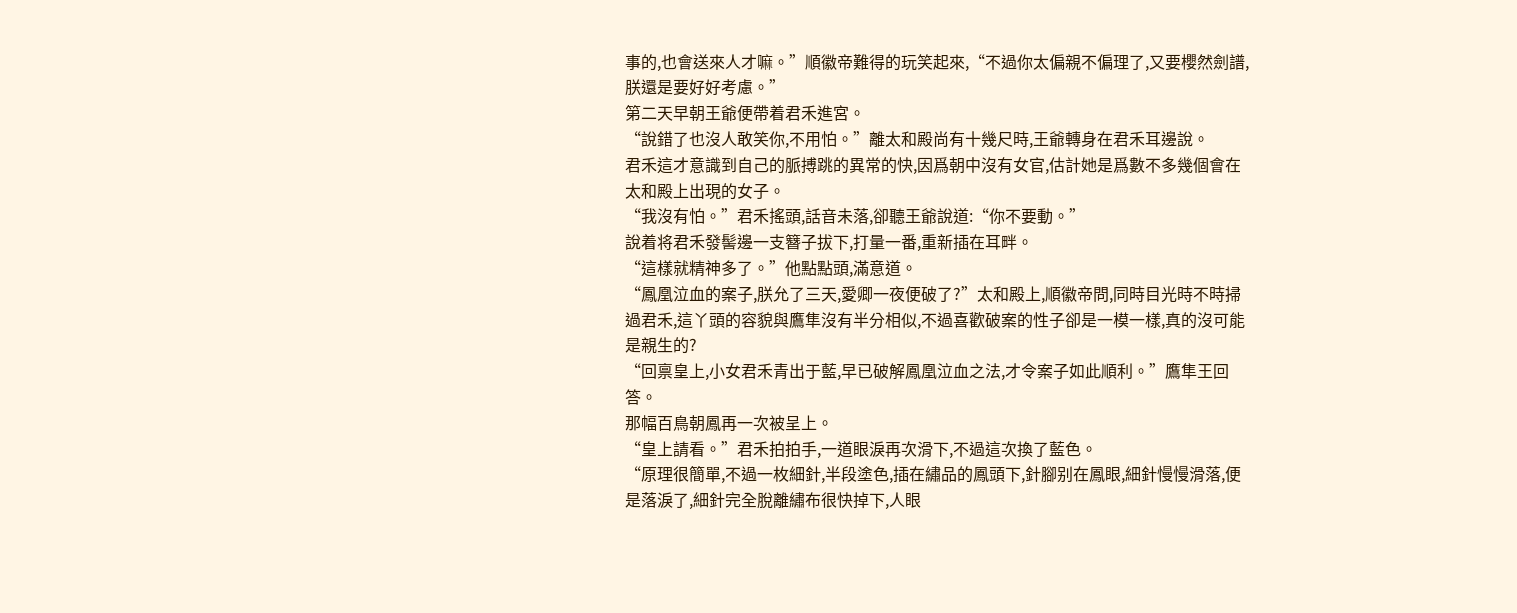事的,也會送來人才嘛。”順徽帝難得的玩笑起來,“不過你太偏親不偏理了,又要櫻然劍譜,朕還是要好好考慮。”
第二天早朝王爺便帶着君禾進宮。
“說錯了也沒人敢笑你,不用怕。”離太和殿尚有十幾尺時,王爺轉身在君禾耳邊說。
君禾這才意識到自己的脈搏跳的異常的快,因爲朝中沒有女官,估計她是爲數不多幾個會在太和殿上出現的女子。
“我沒有怕。”君禾搖頭,話音未落,卻聽王爺說道:“你不要動。”
說着将君禾發髻邊一支簪子拔下,打量一番,重新插在耳畔。
“這樣就精神多了。”他點點頭,滿意道。
“鳳凰泣血的案子,朕允了三天,愛卿一夜便破了?”太和殿上,順徽帝問,同時目光時不時掃過君禾,這丫頭的容貌與鷹隼沒有半分相似,不過喜歡破案的性子卻是一模一樣,真的沒可能是親生的?
“回禀皇上,小女君禾青出于藍,早已破解鳳凰泣血之法,才令案子如此順利。”鷹隼王回答。
那幅百鳥朝鳳再一次被呈上。
“皇上請看。”君禾拍拍手,一道眼淚再次滑下,不過這次換了藍色。
“原理很簡單,不過一枚細針,半段塗色,插在繡品的鳳頭下,針腳别在鳳眼,細針慢慢滑落,便是落淚了,細針完全脫離繡布很快掉下,人眼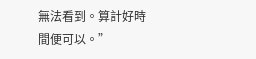無法看到。算計好時間便可以。”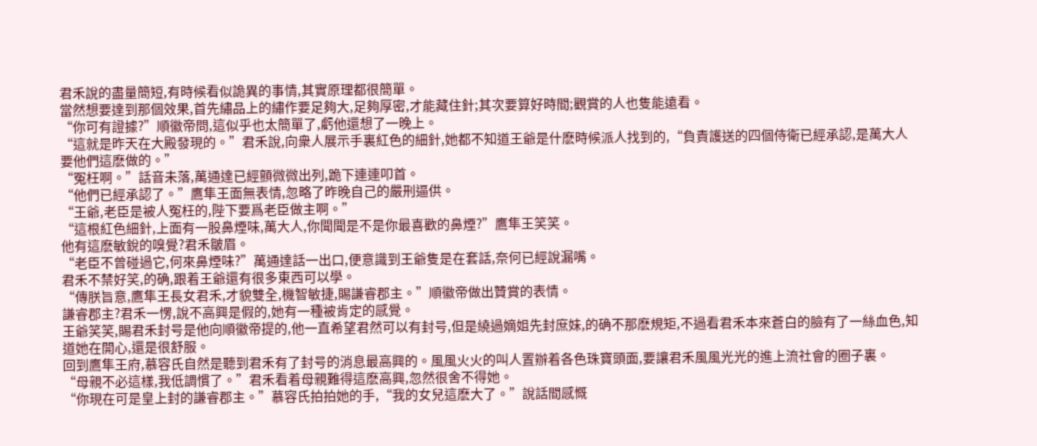君禾說的盡量簡短,有時候看似詭異的事情,其實原理都很簡單。
當然想要達到那個效果,首先繡品上的繡作要足夠大,足夠厚密,才能藏住針;其次要算好時間;觀賞的人也隻能遠看。
“你可有證據?”順徽帝問,這似乎也太簡單了,虧他還想了一晚上。
“這就是昨天在大殿發現的。”君禾說,向衆人展示手裏紅色的細針,她都不知道王爺是什麽時候派人找到的,“負責護送的四個侍衛已經承認,是萬大人要他們這麽做的。”
“冤枉啊。”話音未落,萬通達已經顫微微出列,跪下連連叩首。
“他們已經承認了。”鷹隼王面無表情,忽略了昨晚自己的嚴刑逼供。
“王爺,老臣是被人冤枉的,陛下要爲老臣做主啊。”
“這根紅色細針,上面有一股鼻煙味,萬大人,你聞聞是不是你最喜歡的鼻煙?”鷹隼王笑笑。
他有這麽敏銳的嗅覺?君禾皺眉。
“老臣不曾碰過它,何來鼻煙味?”萬通達話一出口,便意識到王爺隻是在套話,奈何已經說漏嘴。
君禾不禁好笑,的确,跟着王爺還有很多東西可以學。
“傳朕旨意,鷹隼王長女君禾,才貌雙全,機智敏捷,賜謙睿郡主。”順徽帝做出贊賞的表情。
謙睿郡主?君禾一愣,說不高興是假的,她有一種被肯定的感覺。
王爺笑笑,賜君禾封号是他向順徽帝提的,他一直希望君然可以有封号,但是繞過嫡姐先封庶妹,的确不那麽規矩,不過看君禾本來蒼白的臉有了一絲血色,知道她在開心,還是很舒服。
回到鷹隼王府,慕容氏自然是聽到君禾有了封号的消息最高興的。風風火火的叫人置辦着各色珠寶頭面,要讓君禾風風光光的進上流社會的圈子裏。
“母親不必這樣,我低調慣了。”君禾看着母親難得這麽高興,忽然很舍不得她。
“你現在可是皇上封的謙睿郡主。”慕容氏拍拍她的手,“我的女兒這麽大了。”說話間感慨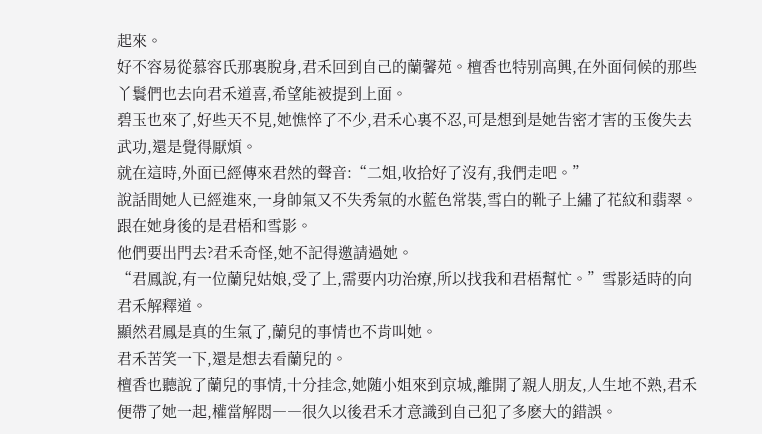起來。
好不容易從慕容氏那裏脫身,君禾回到自己的蘭馨苑。檀香也特别高興,在外面伺候的那些丫鬟們也去向君禾道喜,希望能被提到上面。
碧玉也來了,好些天不見,她憔悴了不少,君禾心裏不忍,可是想到是她告密才害的玉俊失去武功,還是覺得厭煩。
就在這時,外面已經傳來君然的聲音:“二姐,收拾好了沒有,我們走吧。”
說話間她人已經進來,一身帥氣又不失秀氣的水藍色常裝,雪白的靴子上繡了花紋和翡翠。
跟在她身後的是君梧和雪影。
他們要出門去?君禾奇怪,她不記得邀請過她。
“君鳳說,有一位蘭兒姑娘,受了上,需要内功治療,所以找我和君梧幫忙。”雪影适時的向君禾解釋道。
顯然君鳳是真的生氣了,蘭兒的事情也不肯叫她。
君禾苦笑一下,還是想去看蘭兒的。
檀香也聽說了蘭兒的事情,十分挂念,她随小姐來到京城,離開了親人朋友,人生地不熟,君禾便帶了她一起,權當解悶――很久以後君禾才意識到自己犯了多麽大的錯誤。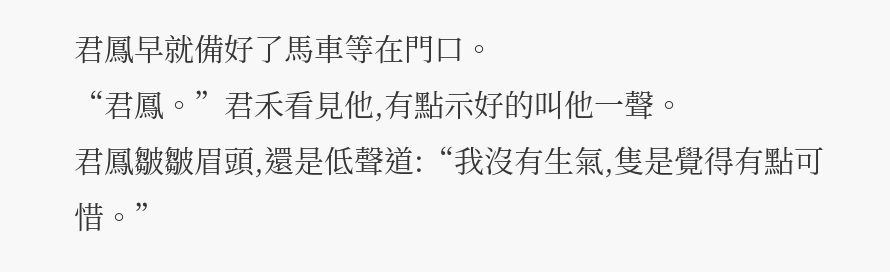君鳳早就備好了馬車等在門口。
“君鳳。”君禾看見他,有點示好的叫他一聲。
君鳳皺皺眉頭,還是低聲道:“我沒有生氣,隻是覺得有點可惜。”